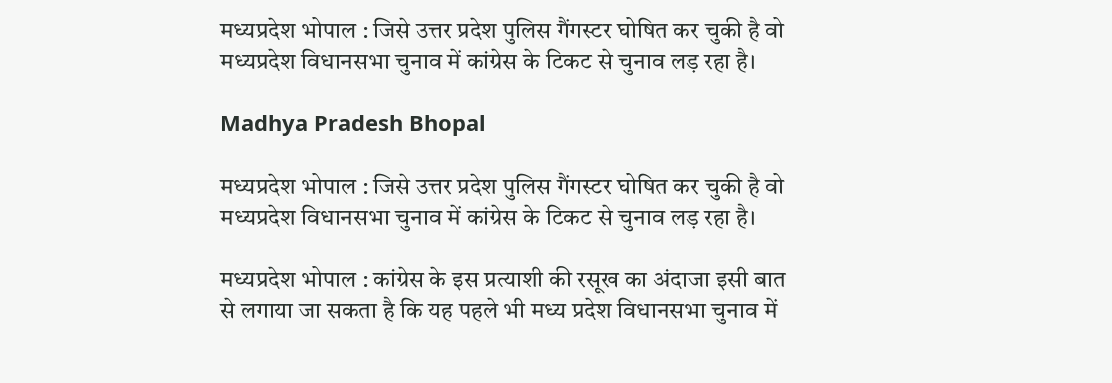मध्यप्रदेश भोपाल : जिसे उत्तर प्रदेश पुलिस गैंगस्टर घोषित कर चुकी है वो मध्यप्रदेश विधानसभा चुनाव में कांग्रेस के टिकट से चुनाव लड़ रहा है।

Madhya Pradesh Bhopal

मध्यप्रदेश भोपाल : जिसे उत्तर प्रदेश पुलिस गैंगस्टर घोषित कर चुकी है वो मध्यप्रदेश विधानसभा चुनाव में कांग्रेस के टिकट से चुनाव लड़ रहा है।

मध्यप्रदेश भोपाल : कांग्रेस के इस प्रत्याशी की रसूख का अंदाजा इसी बात से लगाया जा सकता है कि यह पहले भी मध्य प्रदेश विधानसभा चुनाव में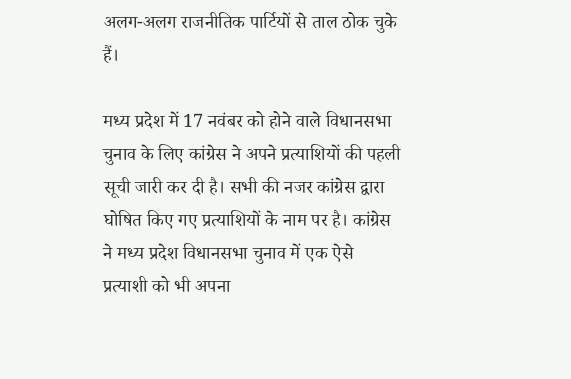अलग-अलग राजनीतिक पार्टियों से ताल ठोक चुके हैं।

मध्य प्रदेश में 17 नवंबर को होने वाले विधानसभा चुनाव के लिए कांग्रेस ने अपने प्रत्याशियों की पहली सूची जारी कर दी है। सभी की नजर कांग्रेस द्वारा घोषित किए गए प्रत्याशियों के नाम पर है। कांग्रेस ने मध्य प्रदेश विधानसभा चुनाव में एक ऐसे प्रत्याशी को भी अपना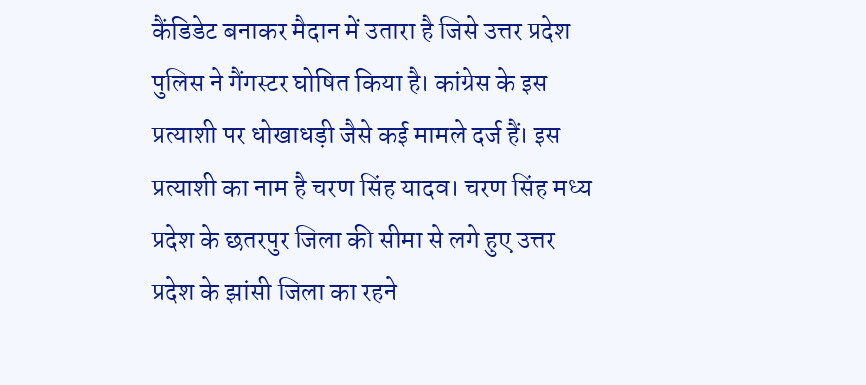कैंडिडेट बनाकर मैदान में उतारा है जिसे उत्तर प्रदेश पुलिस ने गैंगस्टर घोषित किया है। कांग्रेस के इस प्रत्याशी पर धोखाधड़ी जैसे कई मामले दर्ज हैं। इस प्रत्याशी का नाम है चरण सिंह यादव। चरण सिंह मध्य प्रदेश के छतरपुर जिला की सीमा से लगे हुए उत्तर प्रदेश के झांसी जिला का रहने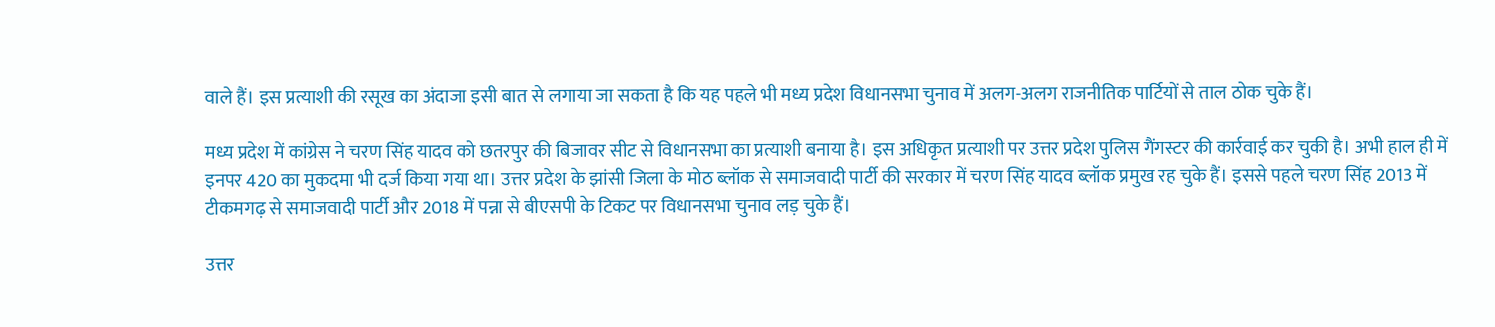वाले हैं। इस प्रत्याशी की रसूख का अंदाजा इसी बात से लगाया जा सकता है कि यह पहले भी मध्य प्रदेश विधानसभा चुनाव में अलग-अलग राजनीतिक पार्टियों से ताल ठोक चुके हैं।

मध्य प्रदेश में कांग्रेस ने चरण सिंह यादव को छतरपुर की बिजावर सीट से विधानसभा का प्रत्याशी बनाया है। इस अधिकृत प्रत्याशी पर उत्तर प्रदेश पुलिस गैंगस्टर की कार्रवाई कर चुकी है। अभी हाल ही में इनपर 420 का मुकदमा भी दर्ज किया गया था। उत्तर प्रदेश के झांसी जिला के मोठ ब्लॉक से समाजवादी पार्टी की सरकार में चरण सिंह यादव ब्लॉक प्रमुख रह चुके हैं। इससे पहले चरण सिंह 2013 में टीकमगढ़ से समाजवादी पार्टी और 2018 में पन्ना से बीएसपी के टिकट पर विधानसभा चुनाव लड़ चुके हैं।

उत्तर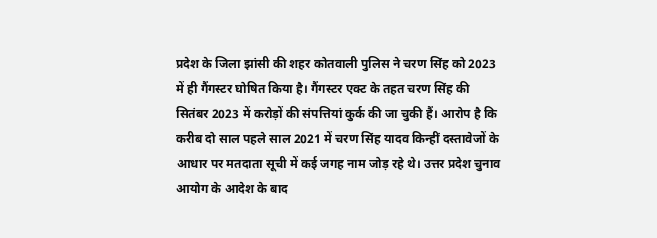प्रदेश के जिला झांसी की शहर कोतवाली पुलिस ने चरण सिंह को 2023 में ही गैंगस्टर घोषित किया है। गैंगस्टर एक्ट के तहत चरण सिंह की सितंबर 2023 में करोड़ों की संपत्तियां कुर्क की जा चुकी हैं। आरोप है कि करीब दो साल पहले साल 2021 में चरण सिंह यादव किन्हीं दस्तावेजों के आधार पर मतदाता सूची में कई जगह नाम जोड़ रहे थे। उत्तर प्रदेश चुनाव आयोग के आदेश के बाद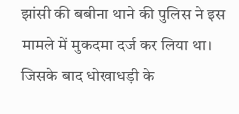झांसी की बबीना थाने की पुलिस ने इस मामले में मुकदमा दर्ज कर लिया था। जिसके बाद धोखाधड़ी के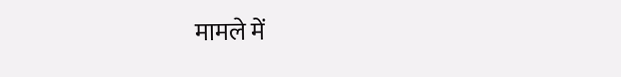मामले में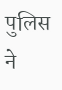पुलिस ने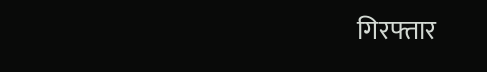गिरफ्तार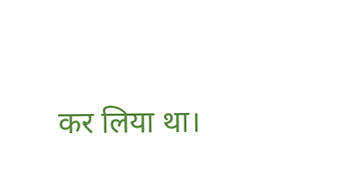कर लिया था।